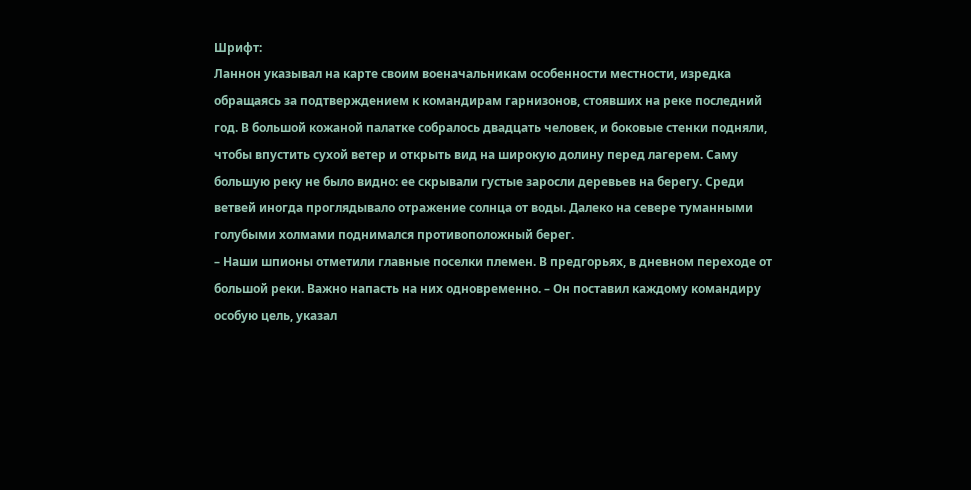Шрифт:
Ланнон указывал на карте своим военачальникам особенности местности, изредка обращаясь за подтверждением к командирам гарнизонов, стоявших на реке последний год. В большой кожаной палатке собралось двадцать человек, и боковые стенки подняли, чтобы впустить сухой ветер и открыть вид на широкую долину перед лагерем. Саму большую реку не было видно: ее скрывали густые заросли деревьев на берегу. Среди ветвей иногда проглядывало отражение солнца от воды. Далеко на севере туманными голубыми холмами поднимался противоположный берег.
– Наши шпионы отметили главные поселки племен. В предгорьях, в дневном переходе от большой реки. Важно напасть на них одновременно. – Он поставил каждому командиру особую цель, указал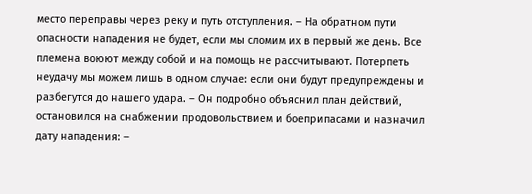место переправы через реку и путь отступления. – На обратном пути опасности нападения не будет, если мы сломим их в первый же день. Все племена воюют между собой и на помощь не рассчитывают. Потерпеть неудачу мы можем лишь в одном случае: если они будут предупреждены и разбегутся до нашего удара. – Он подробно объяснил план действий, остановился на снабжении продовольствием и боеприпасами и назначил дату нападения: –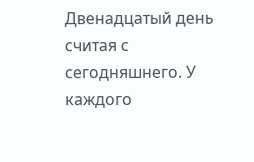Двенадцатый день считая с сегодняшнего. У каждого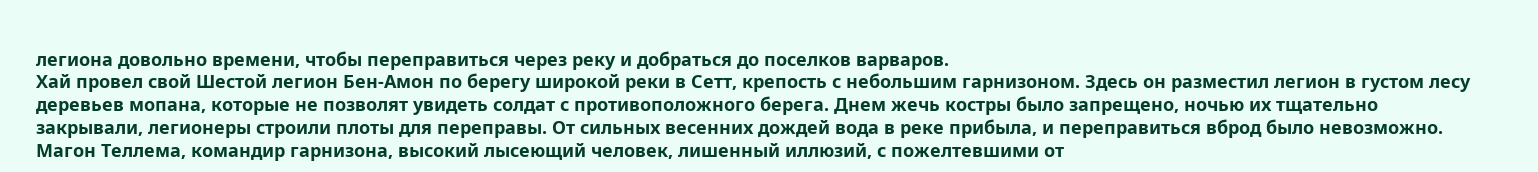легиона довольно времени, чтобы переправиться через реку и добраться до поселков варваров.
Хай провел свой Шестой легион Бен-Амон по берегу широкой реки в Сетт, крепость с небольшим гарнизоном. Здесь он разместил легион в густом лесу деревьев мопана, которые не позволят увидеть солдат с противоположного берега. Днем жечь костры было запрещено, ночью их тщательно закрывали, легионеры строили плоты для переправы. От сильных весенних дождей вода в реке прибыла, и переправиться вброд было невозможно.
Магон Теллема, командир гарнизона, высокий лысеющий человек, лишенный иллюзий, с пожелтевшими от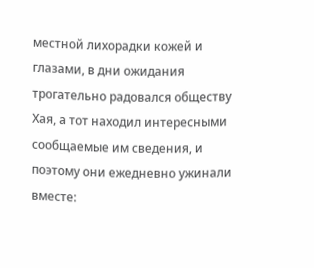местной лихорадки кожей и глазами, в дни ожидания трогательно радовался обществу Хая, а тот находил интересными сообщаемые им сведения, и поэтому они ежедневно ужинали вместе: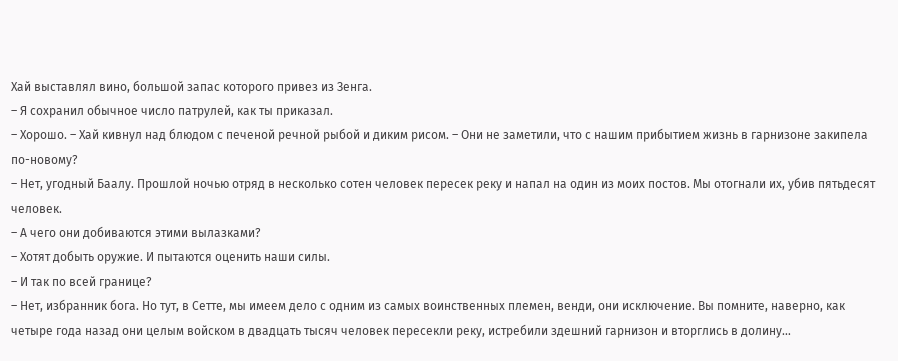Хай выставлял вино, большой запас которого привез из Зенга.
– Я сохранил обычное число патрулей, как ты приказал.
– Хорошо. – Хай кивнул над блюдом с печеной речной рыбой и диким рисом. – Они не заметили, что с нашим прибытием жизнь в гарнизоне закипела по-новому?
– Нет, угодный Баалу. Прошлой ночью отряд в несколько сотен человек пересек реку и напал на один из моих постов. Мы отогнали их, убив пятьдесят человек.
– А чего они добиваются этими вылазками?
– Хотят добыть оружие. И пытаются оценить наши силы.
– И так по всей границе?
– Нет, избранник бога. Но тут, в Сетте, мы имеем дело с одним из самых воинственных племен, венди, они исключение. Вы помните, наверно, как четыре года назад они целым войском в двадцать тысяч человек пересекли реку, истребили здешний гарнизон и вторглись в долину…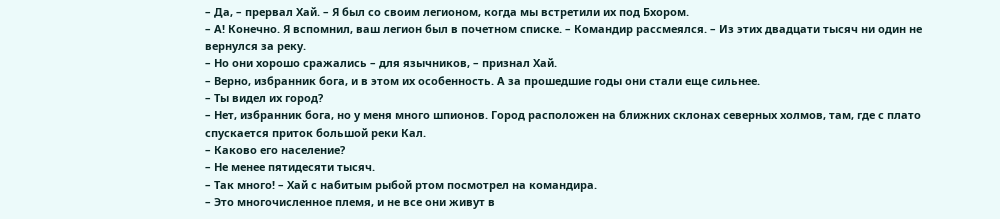– Да, – прервал Хай. – Я был со своим легионом, когда мы встретили их под Бхором.
– А! Конечно. Я вспомнил, ваш легион был в почетном списке. – Командир рассмеялся. – Из этих двадцати тысяч ни один не вернулся за реку.
– Но они хорошо сражались – для язычников, – признал Хай.
– Верно, избранник бога, и в этом их особенность. А за прошедшие годы они стали еще сильнее.
– Ты видел их город?
– Нет, избранник бога, но у меня много шпионов. Город расположен на ближних склонах северных холмов, там, где с плато спускается приток большой реки Кал.
– Каково его население?
– Не менее пятидесяти тысяч.
– Так много! – Хай с набитым рыбой ртом посмотрел на командира.
– Это многочисленное племя, и не все они живут в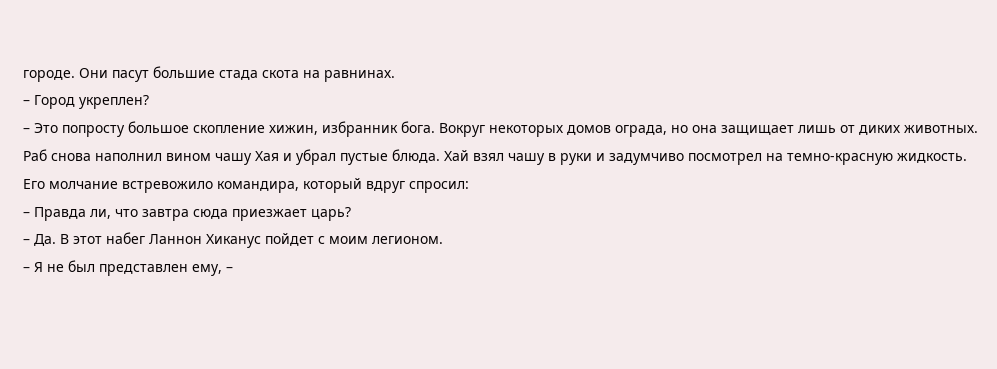городе. Они пасут большие стада скота на равнинах.
– Город укреплен?
– Это попросту большое скопление хижин, избранник бога. Вокруг некоторых домов ограда, но она защищает лишь от диких животных.
Раб снова наполнил вином чашу Хая и убрал пустые блюда. Хай взял чашу в руки и задумчиво посмотрел на темно-красную жидкость. Его молчание встревожило командира, который вдруг спросил:
– Правда ли, что завтра сюда приезжает царь?
– Да. В этот набег Ланнон Хиканус пойдет с моим легионом.
– Я не был представлен ему, –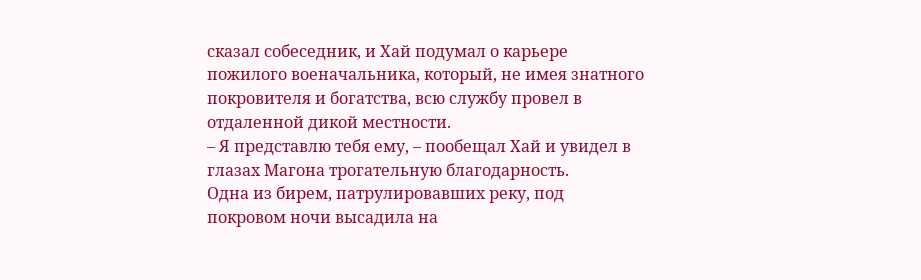сказал собеседник, и Хай подумал о карьере пожилого военачальника, который, не имея знатного покровителя и богатства, всю службу провел в отдаленной дикой местности.
– Я представлю тебя ему, – пообещал Хай и увидел в глазах Магона трогательную благодарность.
Одна из бирем, патрулировавших реку, под покровом ночи высадила на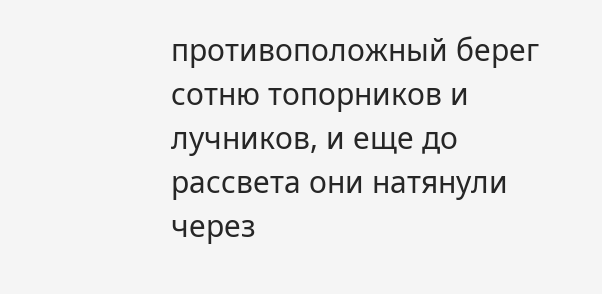противоположный берег сотню топорников и лучников, и еще до рассвета они натянули через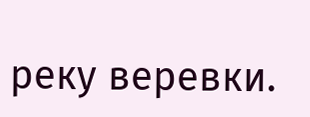реку веревки.